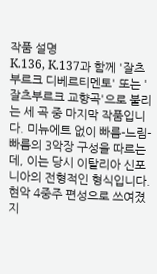작품 설명
K.136, K.137과 함께 '잘츠부르크 디베르티멘토' 또는 '잘츠부르크 교향곡'으로 불리는 세 곡 중 마지막 작품입니다. 미뉴에트 없이 빠름-느림-빠름의 3악장 구성을 따르는데, 이는 당시 이탈리아 신포니아의 전형적인 형식입니다. 현악 4중주 편성으로 쓰여졌지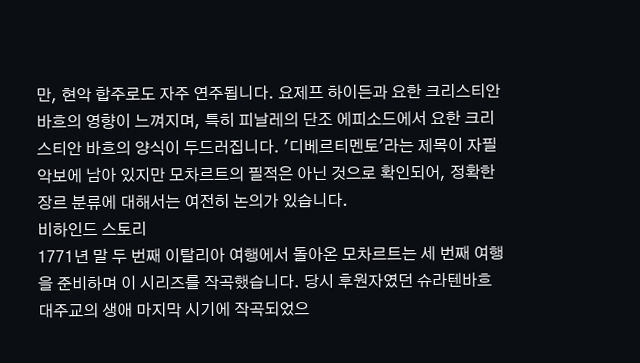만, 현악 합주로도 자주 연주됩니다. 요제프 하이든과 요한 크리스티안 바흐의 영향이 느껴지며, 특히 피날레의 단조 에피소드에서 요한 크리스티안 바흐의 양식이 두드러집니다. '디베르티멘토'라는 제목이 자필 악보에 남아 있지만 모차르트의 필적은 아닌 것으로 확인되어, 정확한 장르 분류에 대해서는 여전히 논의가 있습니다.
비하인드 스토리
1771년 말 두 번째 이탈리아 여행에서 돌아온 모차르트는 세 번째 여행을 준비하며 이 시리즈를 작곡했습니다. 당시 후원자였던 슈라텐바흐 대주교의 생애 마지막 시기에 작곡되었으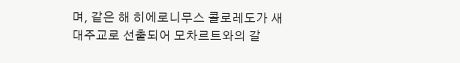며, 같은 해 히에로니무스 콜로레도가 새 대주교로 선출되어 모차르트와의 갈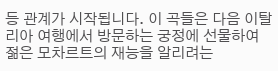등 관계가 시작됩니다. 이 곡들은 다음 이탈리아 여행에서 방문하는 궁정에 선물하여 젊은 모차르트의 재능을 알리려는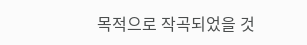목적으로 작곡되었을 것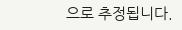으로 추정됩니다.